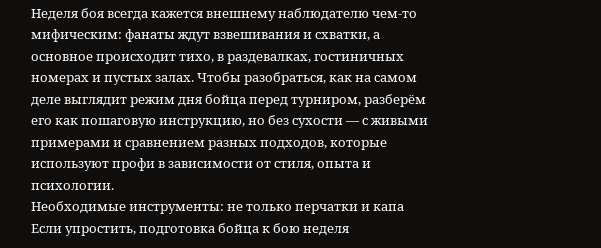Неделя боя всегда кажется внешнему наблюдателю чем‑то мифическим: фанаты ждут взвешивания и схватки, а основное происходит тихо, в раздевалках, гостиничных номерах и пустых залах. Чтобы разобраться, как на самом деле выглядит режим дня бойца перед турниром, разберём его как пошаговую инструкцию, но без сухости — с живыми примерами и сравнением разных подходов, которые используют профи в зависимости от стиля, опыта и психологии.
Необходимые инструменты: не только перчатки и капа
Если упростить, подготовка бойца к бою неделя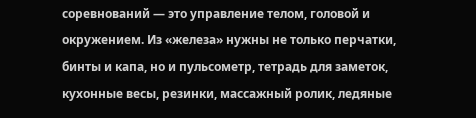соревнований — это управление телом, головой и окружением. Из «железа» нужны не только перчатки, бинты и капа, но и пульсометр, тетрадь для заметок, кухонные весы, резинки, массажный ролик, ледяные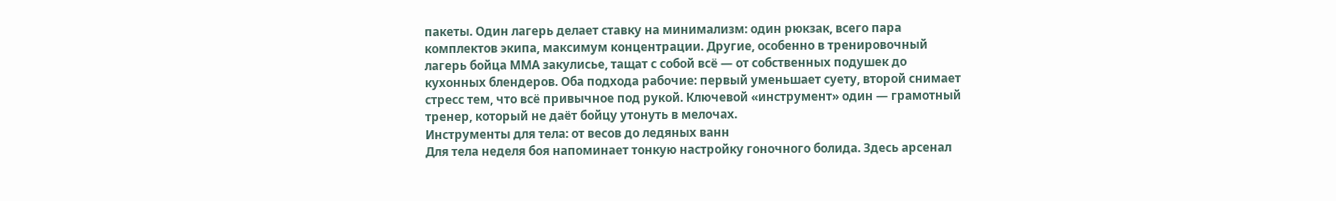пакеты. Один лагерь делает ставку на минимализм: один рюкзак, всего пара комплектов экипа, максимум концентрации. Другие, особенно в тренировочный лагерь бойца ММА закулисье, тащат с собой всё — от собственных подушек до кухонных блендеров. Оба подхода рабочие: первый уменьшает суету, второй снимает стресс тем, что всё привычное под рукой. Ключевой «инструмент» один — грамотный тренер, который не даёт бойцу утонуть в мелочах.
Инструменты для тела: от весов до ледяных ванн
Для тела неделя боя напоминает тонкую настройку гоночного болида. Здесь арсенал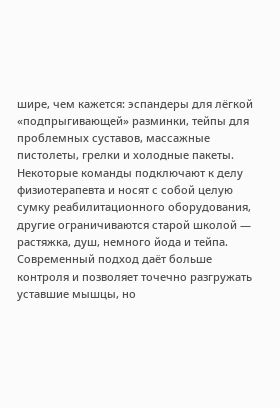шире, чем кажется: эспандеры для лёгкой «подпрыгивающей» разминки, тейпы для проблемных суставов, массажные пистолеты, грелки и холодные пакеты. Некоторые команды подключают к делу физиотерапевта и носят с собой целую сумку реабилитационного оборудования, другие ограничиваются старой школой — растяжка, душ, немного йода и тейпа. Современный подход даёт больше контроля и позволяет точечно разгружать уставшие мышцы, но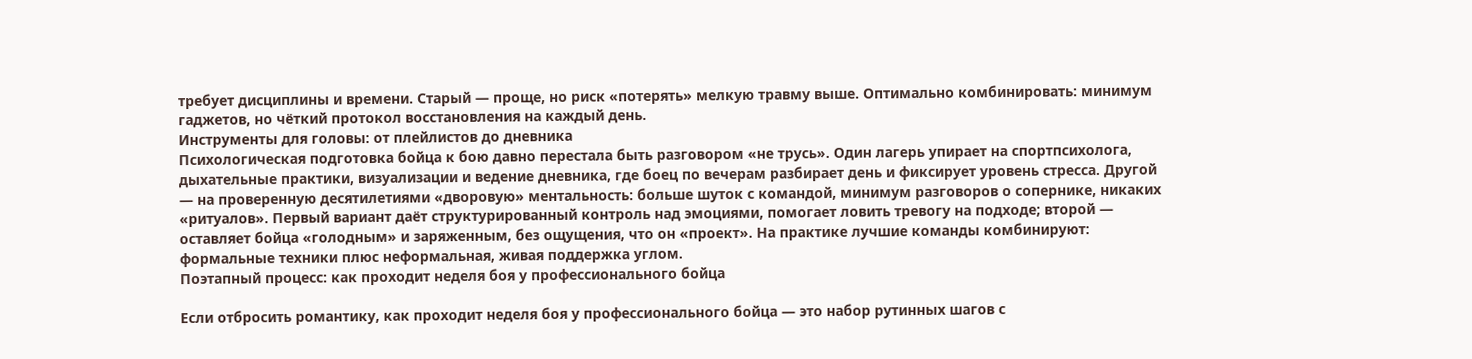требует дисциплины и времени. Старый — проще, но риск «потерять» мелкую травму выше. Оптимально комбинировать: минимум гаджетов, но чёткий протокол восстановления на каждый день.
Инструменты для головы: от плейлистов до дневника
Психологическая подготовка бойца к бою давно перестала быть разговором «не трусь». Один лагерь упирает на спортпсихолога, дыхательные практики, визуализации и ведение дневника, где боец по вечерам разбирает день и фиксирует уровень стресса. Другой — на проверенную десятилетиями «дворовую» ментальность: больше шуток с командой, минимум разговоров о сопернике, никаких «ритуалов». Первый вариант даёт структурированный контроль над эмоциями, помогает ловить тревогу на подходе; второй — оставляет бойца «голодным» и заряженным, без ощущения, что он «проект». На практике лучшие команды комбинируют: формальные техники плюс неформальная, живая поддержка углом.
Поэтапный процесс: как проходит неделя боя у профессионального бойца

Если отбросить романтику, как проходит неделя боя у профессионального бойца — это набор рутинных шагов с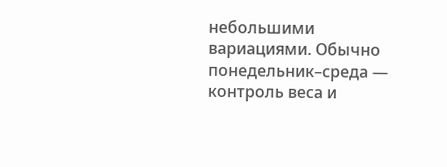небольшими вариациями. Обычно понедельник–среда — контроль веса и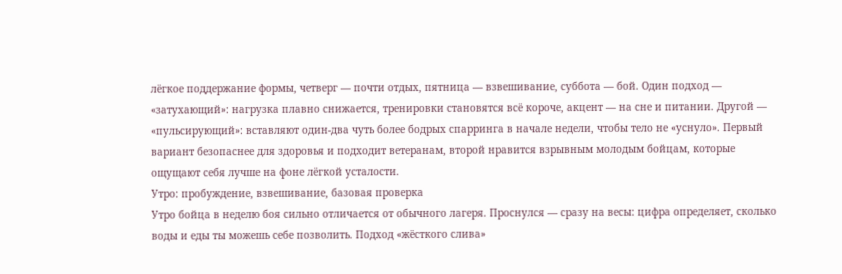лёгкое поддержание формы, четверг — почти отдых, пятница — взвешивание, суббота — бой. Один подход — «затухающий»: нагрузка плавно снижается, тренировки становятся всё короче, акцент — на сне и питании. Другой — «пульсирующий»: вставляют один‑два чуть более бодрых спарринга в начале недели, чтобы тело не «уснуло». Первый вариант безопаснее для здоровья и подходит ветеранам, второй нравится взрывным молодым бойцам, которые ощущают себя лучше на фоне лёгкой усталости.
Утро: пробуждение, взвешивание, базовая проверка
Утро бойца в неделю боя сильно отличается от обычного лагеря. Проснулся — сразу на весы: цифра определяет, сколько воды и еды ты можешь себе позволить. Подход «жёсткого слива»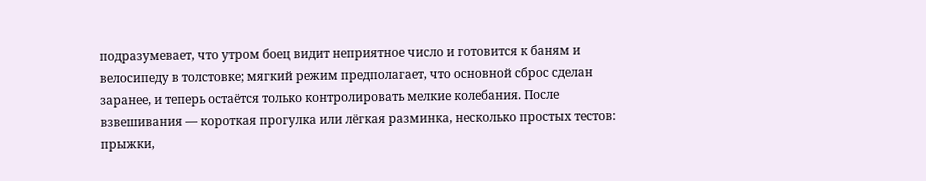подразумевает, что утром боец видит неприятное число и готовится к баням и велосипеду в толстовке; мягкий режим предполагает, что основной сброс сделан заранее, и теперь остаётся только контролировать мелкие колебания. После взвешивания — короткая прогулка или лёгкая разминка, несколько простых тестов: прыжки,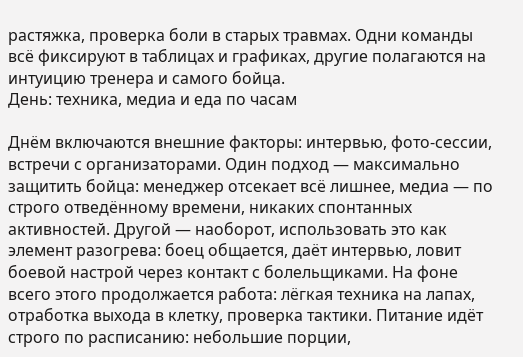растяжка, проверка боли в старых травмах. Одни команды всё фиксируют в таблицах и графиках, другие полагаются на интуицию тренера и самого бойца.
День: техника, медиа и еда по часам

Днём включаются внешние факторы: интервью, фото‑сессии, встречи с организаторами. Один подход — максимально защитить бойца: менеджер отсекает всё лишнее, медиа — по строго отведённому времени, никаких спонтанных активностей. Другой — наоборот, использовать это как элемент разогрева: боец общается, даёт интервью, ловит боевой настрой через контакт с болельщиками. На фоне всего этого продолжается работа: лёгкая техника на лапах, отработка выхода в клетку, проверка тактики. Питание идёт строго по расписанию: небольшие порции,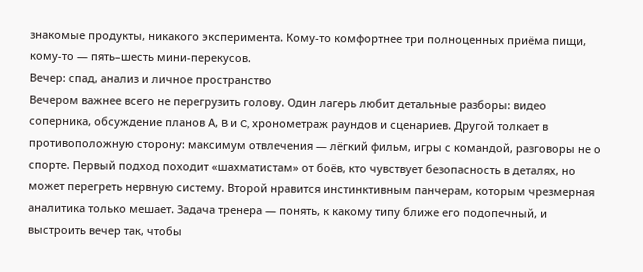знакомые продукты, никакого эксперимента. Кому‑то комфортнее три полноценных приёма пищи, кому‑то — пять–шесть мини‑перекусов.
Вечер: спад, анализ и личное пространство
Вечером важнее всего не перегрузить голову. Один лагерь любит детальные разборы: видео соперника, обсуждение планов А, B и C, хронометраж раундов и сценариев. Другой толкает в противоположную сторону: максимум отвлечения — лёгкий фильм, игры с командой, разговоры не о спорте. Первый подход походит «шахматистам» от боёв, кто чувствует безопасность в деталях, но может перегреть нервную систему. Второй нравится инстинктивным панчерам, которым чрезмерная аналитика только мешает. Задача тренера — понять, к какому типу ближе его подопечный, и выстроить вечер так, чтобы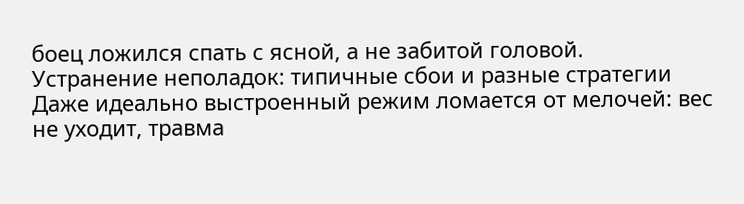боец ложился спать с ясной, а не забитой головой.
Устранение неполадок: типичные сбои и разные стратегии
Даже идеально выстроенный режим ломается от мелочей: вес не уходит, травма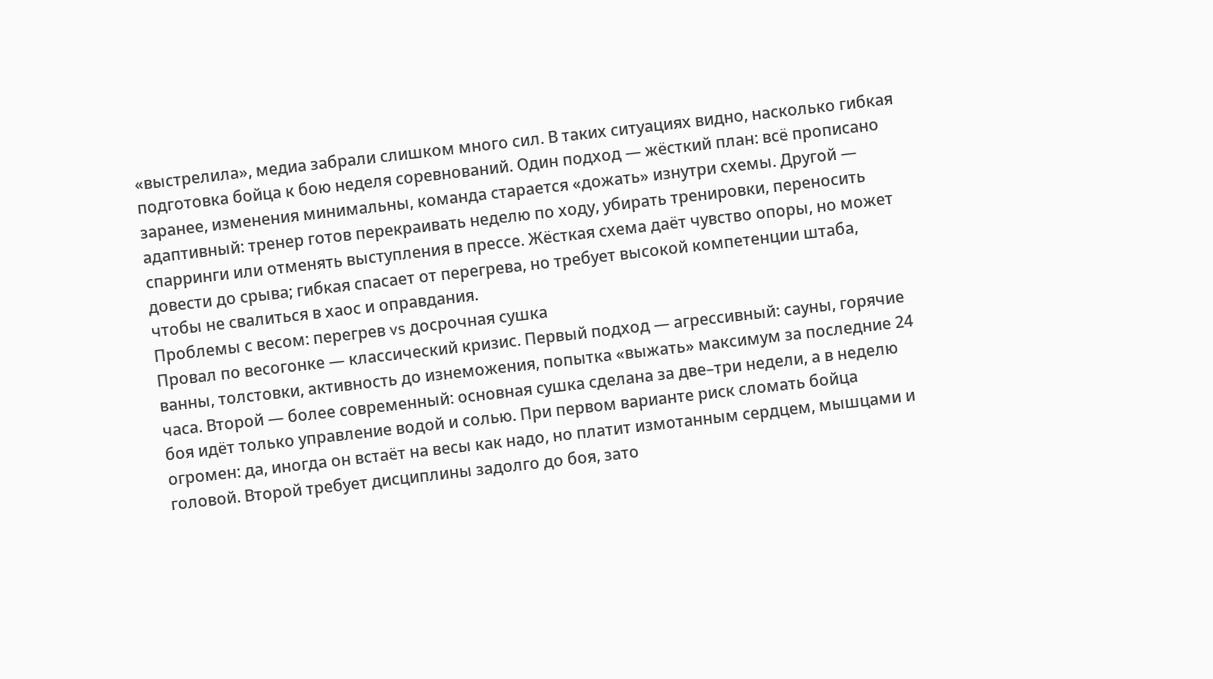«выстрелила», медиа забрали слишком много сил. В таких ситуациях видно, насколько гибкая подготовка бойца к бою неделя соревнований. Один подход — жёсткий план: всё прописано заранее, изменения минимальны, команда старается «дожать» изнутри схемы. Другой — адаптивный: тренер готов перекраивать неделю по ходу, убирать тренировки, переносить спарринги или отменять выступления в прессе. Жёсткая схема даёт чувство опоры, но может довести до срыва; гибкая спасает от перегрева, но требует высокой компетенции штаба, чтобы не свалиться в хаос и оправдания.
Проблемы с весом: перегрев vs досрочная сушка
Провал по весогонке — классический кризис. Первый подход — агрессивный: сауны, горячие ванны, толстовки, активность до изнеможения, попытка «выжать» максимум за последние 24 часа. Второй — более современный: основная сушка сделана за две–три недели, а в неделю боя идёт только управление водой и солью. При первом варианте риск сломать бойца огромен: да, иногда он встаёт на весы как надо, но платит измотанным сердцем, мышцами и головой. Второй требует дисциплины задолго до боя, зато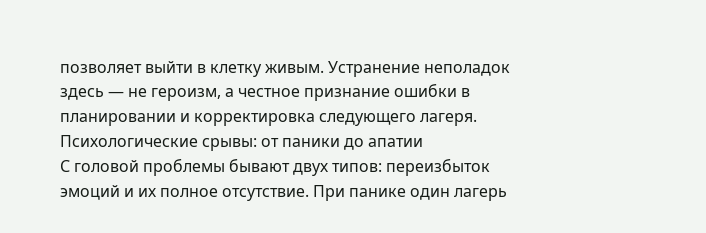позволяет выйти в клетку живым. Устранение неполадок здесь — не героизм, а честное признание ошибки в планировании и корректировка следующего лагеря.
Психологические срывы: от паники до апатии
С головой проблемы бывают двух типов: переизбыток эмоций и их полное отсутствие. При панике один лагерь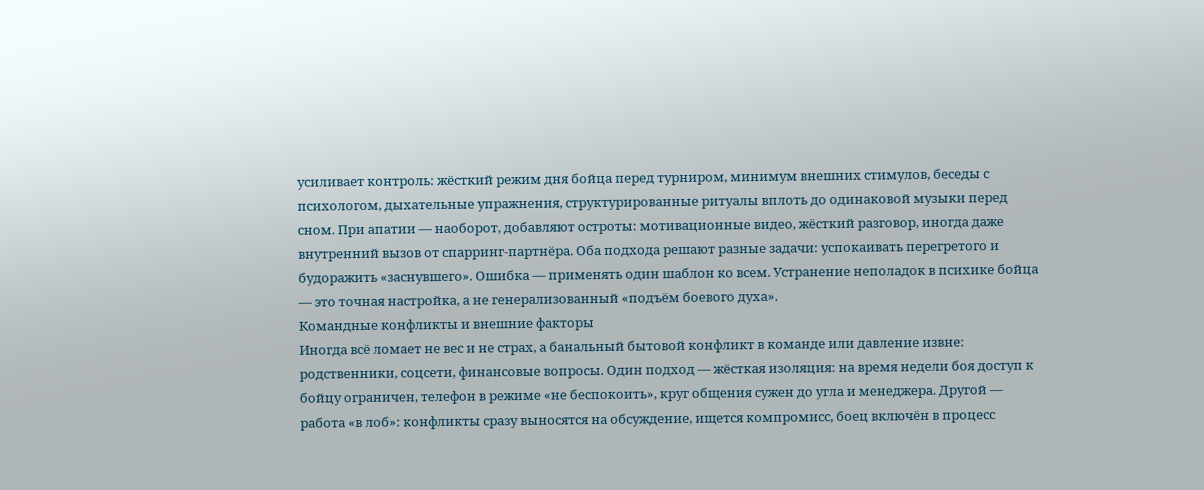усиливает контроль: жёсткий режим дня бойца перед турниром, минимум внешних стимулов, беседы с психологом, дыхательные упражнения, структурированные ритуалы вплоть до одинаковой музыки перед сном. При апатии — наоборот, добавляют остроты: мотивационные видео, жёсткий разговор, иногда даже внутренний вызов от спарринг‑партнёра. Оба подхода решают разные задачи: успокаивать перегретого и будоражить «заснувшего». Ошибка — применять один шаблон ко всем. Устранение неполадок в психике бойца — это точная настройка, а не генерализованный «подъём боевого духа».
Командные конфликты и внешние факторы
Иногда всё ломает не вес и не страх, а банальный бытовой конфликт в команде или давление извне: родственники, соцсети, финансовые вопросы. Один подход — жёсткая изоляция: на время недели боя доступ к бойцу ограничен, телефон в режиме «не беспокоить», круг общения сужен до угла и менеджера. Другой — работа «в лоб»: конфликты сразу выносятся на обсуждение, ищется компромисс, боец включён в процесс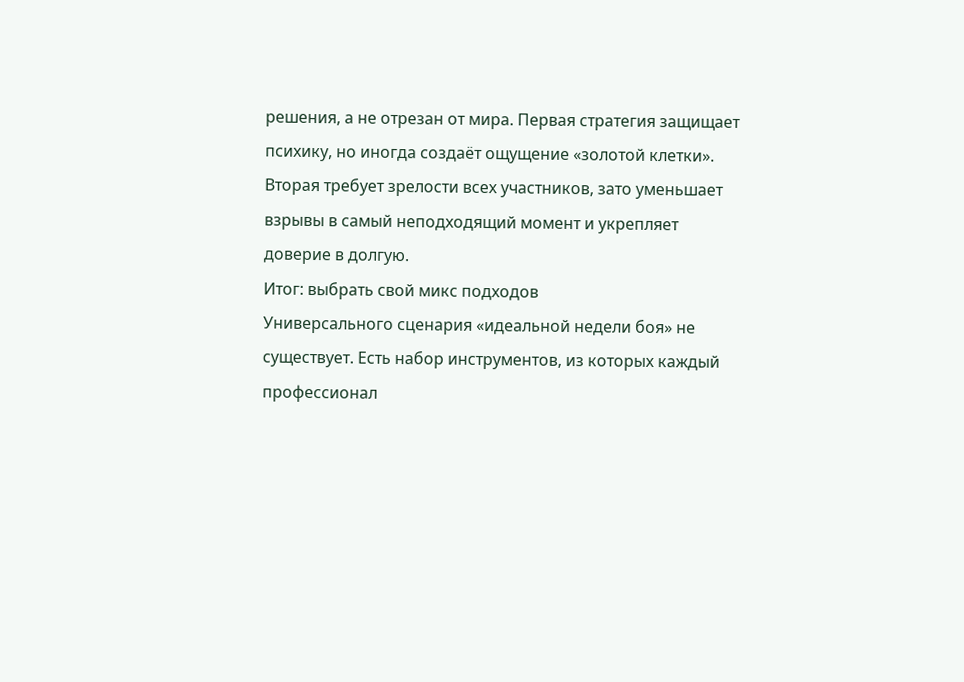решения, а не отрезан от мира. Первая стратегия защищает психику, но иногда создаёт ощущение «золотой клетки». Вторая требует зрелости всех участников, зато уменьшает взрывы в самый неподходящий момент и укрепляет доверие в долгую.
Итог: выбрать свой микс подходов
Универсального сценария «идеальной недели боя» не существует. Есть набор инструментов, из которых каждый профессионал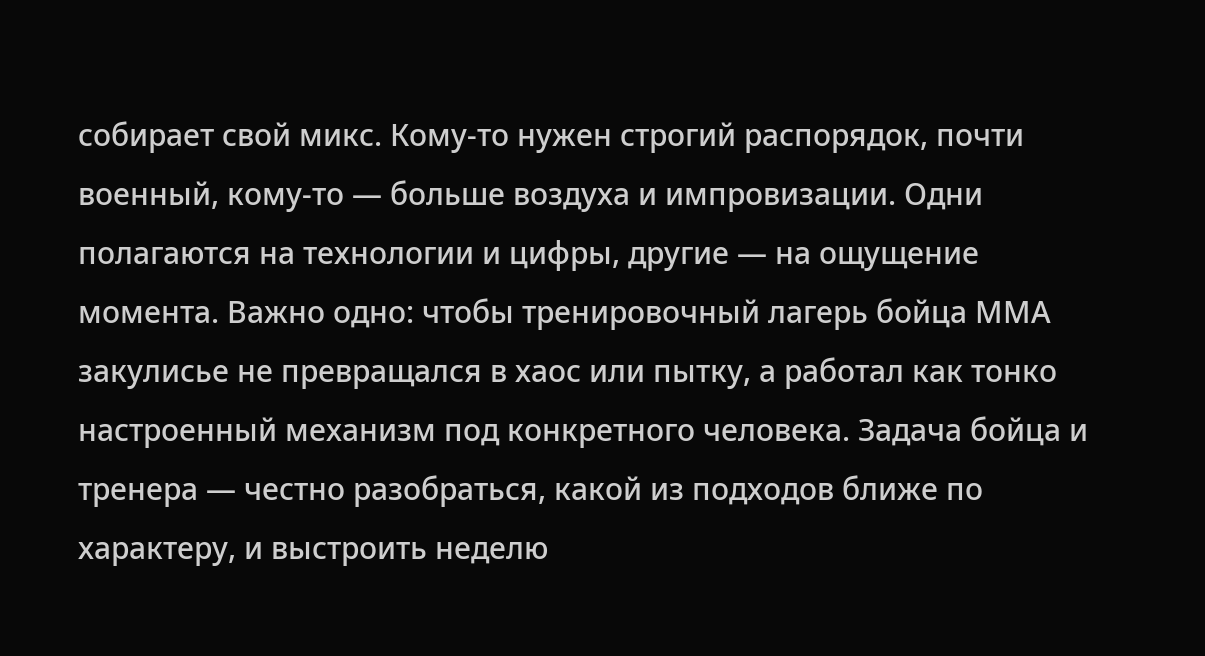собирает свой микс. Кому‑то нужен строгий распорядок, почти военный, кому‑то — больше воздуха и импровизации. Одни полагаются на технологии и цифры, другие — на ощущение момента. Важно одно: чтобы тренировочный лагерь бойца ММА закулисье не превращался в хаос или пытку, а работал как тонко настроенный механизм под конкретного человека. Задача бойца и тренера — честно разобраться, какой из подходов ближе по характеру, и выстроить неделю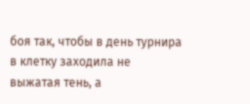боя так, чтобы в день турнира в клетку заходила не выжатая тень, а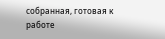собранная, готовая к работе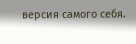версия самого себя.